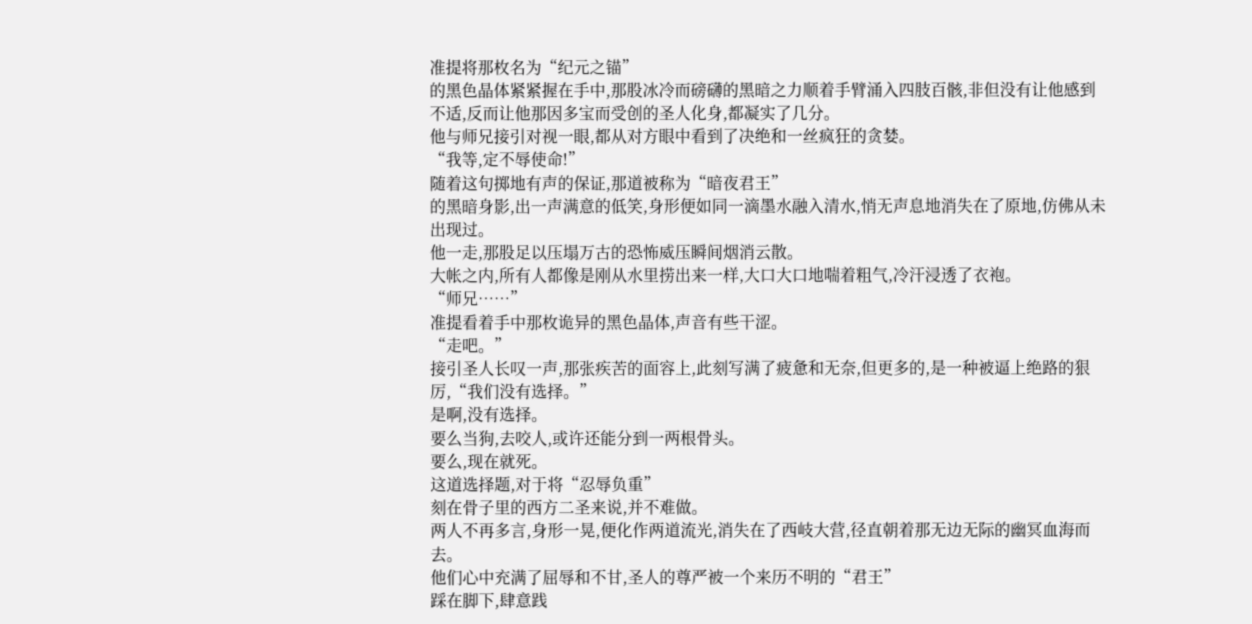准提将那枚名为“纪元之锚”
的黑色晶体紧紧握在手中,那股冰冷而磅礴的黑暗之力顺着手臂涌入四肢百骸,非但没有让他感到不适,反而让他那因多宝而受创的圣人化身,都凝实了几分。
他与师兄接引对视一眼,都从对方眼中看到了决绝和一丝疯狂的贪婪。
“我等,定不辱使命!”
随着这句掷地有声的保证,那道被称为“暗夜君王”
的黑暗身影,出一声满意的低笑,身形便如同一滴墨水融入清水,悄无声息地消失在了原地,仿佛从未出现过。
他一走,那股足以压塌万古的恐怖威压瞬间烟消云散。
大帐之内,所有人都像是刚从水里捞出来一样,大口大口地喘着粗气,冷汗浸透了衣袍。
“师兄……”
准提看着手中那枚诡异的黑色晶体,声音有些干涩。
“走吧。”
接引圣人长叹一声,那张疾苦的面容上,此刻写满了疲惫和无奈,但更多的,是一种被逼上绝路的狠厉,“我们没有选择。”
是啊,没有选择。
要么当狗,去咬人,或许还能分到一两根骨头。
要么,现在就死。
这道选择题,对于将“忍辱负重”
刻在骨子里的西方二圣来说,并不难做。
两人不再多言,身形一晃,便化作两道流光,消失在了西岐大营,径直朝着那无边无际的幽冥血海而去。
他们心中充满了屈辱和不甘,圣人的尊严被一个来历不明的“君王”
踩在脚下,肆意践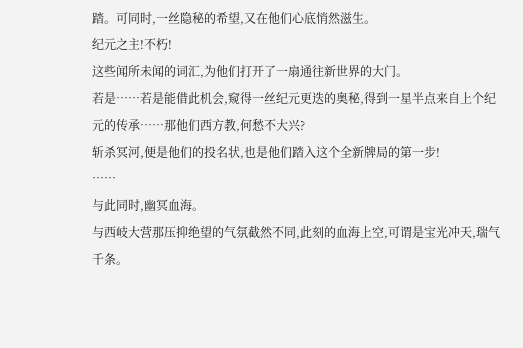踏。可同时,一丝隐秘的希望,又在他们心底悄然滋生。
纪元之主!不朽!
这些闻所未闻的词汇,为他们打开了一扇通往新世界的大门。
若是……若是能借此机会,窥得一丝纪元更迭的奥秘,得到一星半点来自上个纪元的传承……那他们西方教,何愁不大兴?
斩杀冥河,便是他们的投名状,也是他们踏入这个全新牌局的第一步!
……
与此同时,幽冥血海。
与西岐大营那压抑绝望的气氛截然不同,此刻的血海上空,可谓是宝光冲天,瑞气千条。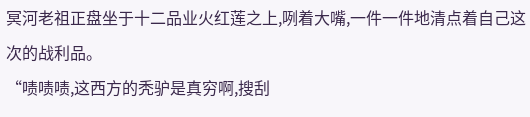冥河老祖正盘坐于十二品业火红莲之上,咧着大嘴,一件一件地清点着自己这次的战利品。
“啧啧啧,这西方的秃驴是真穷啊,搜刮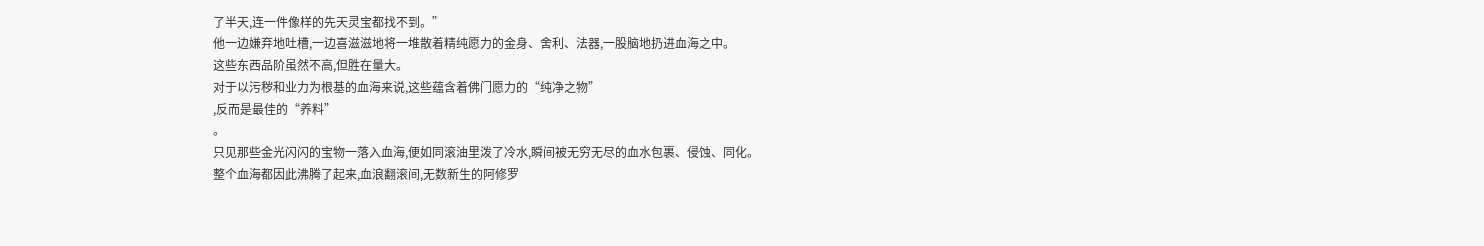了半天,连一件像样的先天灵宝都找不到。”
他一边嫌弃地吐槽,一边喜滋滋地将一堆散着精纯愿力的金身、舍利、法器,一股脑地扔进血海之中。
这些东西品阶虽然不高,但胜在量大。
对于以污秽和业力为根基的血海来说,这些蕴含着佛门愿力的“纯净之物”
,反而是最佳的“养料”
。
只见那些金光闪闪的宝物一落入血海,便如同滚油里泼了冷水,瞬间被无穷无尽的血水包裹、侵蚀、同化。
整个血海都因此沸腾了起来,血浪翻滚间,无数新生的阿修罗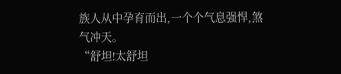族人从中孕育而出,一个个气息强悍,煞气冲天。
“舒坦!太舒坦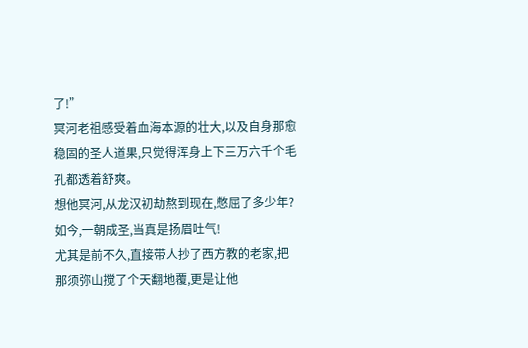了!”
冥河老祖感受着血海本源的壮大,以及自身那愈稳固的圣人道果,只觉得浑身上下三万六千个毛孔都透着舒爽。
想他冥河,从龙汉初劫熬到现在,憋屈了多少年?
如今,一朝成圣,当真是扬眉吐气!
尤其是前不久,直接带人抄了西方教的老家,把那须弥山搅了个天翻地覆,更是让他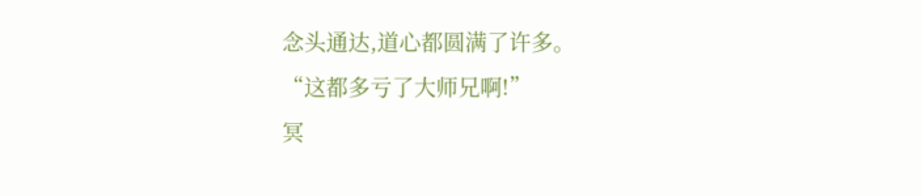念头通达,道心都圆满了许多。
“这都多亏了大师兄啊!”
冥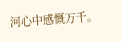河心中感慨万千。